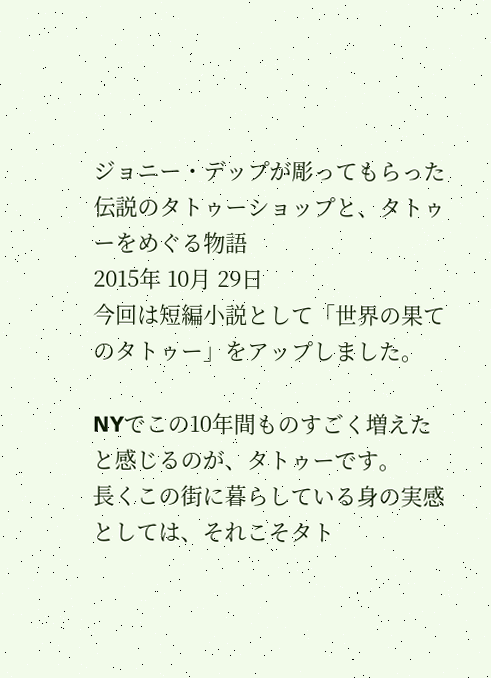ジョニー・デップが彫ってもらった伝説のタトゥーショップと、タトゥーをめぐる物語
2015年 10月 29日
今回は短編小説として「世界の果てのタトゥー」をアップしました。

NYでこの10年間ものすごく増えたと感じるのが、タトゥーです。
長くこの街に暮らしている身の実感としては、それこそタト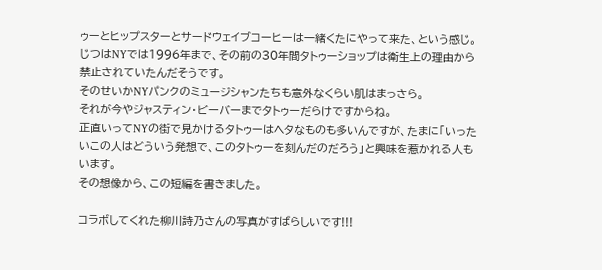ゥーとヒップスターとサードウェイブコーヒーは一緒くたにやって来た、という感じ。
じつはNYでは1996年まで、その前の30年間タトゥーショップは衛生上の理由から禁止されていたんだそうです。
そのせいかNYパンクのミュージシャンたちも意外なくらい肌はまっさら。
それが今やジャスティン・ビーバーまでタトゥーだらけですからね。
正直いってNYの街で見かけるタトゥーはヘタなものも多いんですが、たまに「いったいこの人はどういう発想で、このタトゥーを刻んだのだろう」と興味を惹かれる人もいます。
その想像から、この短編を書きました。

コラボしてくれた柳川詩乃さんの写真がすばらしいです!!!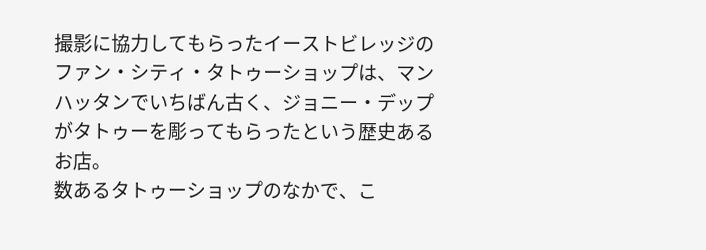撮影に協力してもらったイーストビレッジのファン・シティ・タトゥーショップは、マンハッタンでいちばん古く、ジョニー・デップがタトゥーを彫ってもらったという歴史あるお店。
数あるタトゥーショップのなかで、こ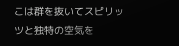こは群を抜いてスピリッツと独特の空気を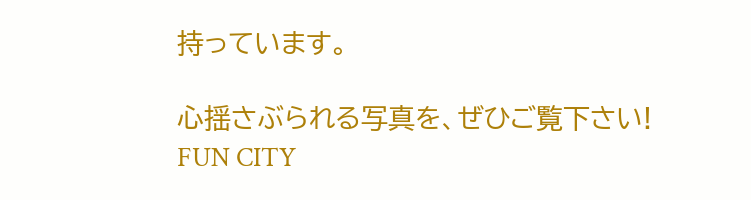持っています。

心揺さぶられる写真を、ぜひご覧下さい!
FUN CITY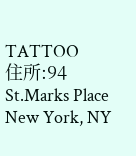TATTOO
住所:94 St.Marks Place New York, NY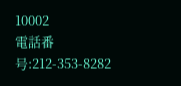10002
電話番号:212-353-8282